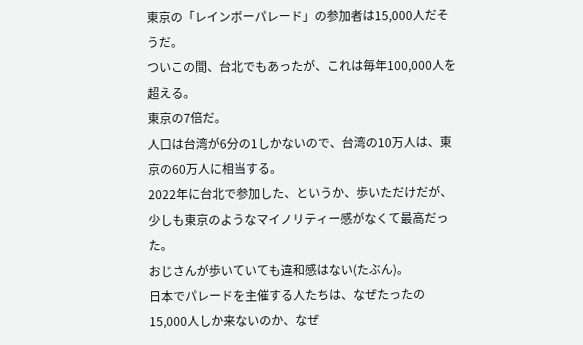東京の「レインボーパレード」の参加者は15,000人だそうだ。
ついこの間、台北でもあったが、これは毎年100,000人を超える。
東京の7倍だ。
人口は台湾が6分の1しかないので、台湾の10万人は、東京の60万人に相当する。
2022年に台北で参加した、というか、歩いただけだが、少しも東京のようなマイノリティー感がなくて最高だった。
おじさんが歩いていても違和感はない(たぶん)。
日本でパレードを主催する人たちは、なぜたったの15,000人しか来ないのか、なぜ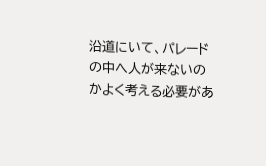沿道にいて、パレードの中へ人が来ないのかよく考える必要があ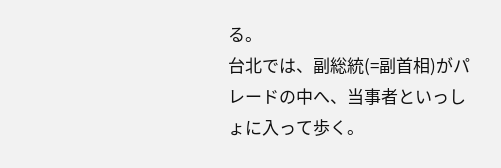る。
台北では、副総統(=副首相)がパレードの中へ、当事者といっしょに入って歩く。